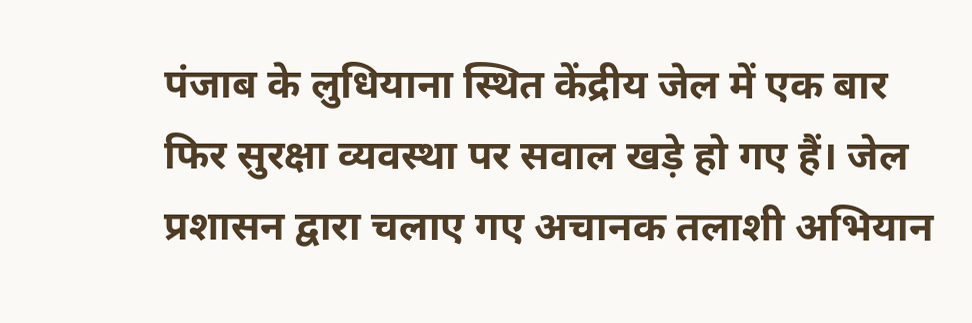पंजाब के लुधियाना स्थित केंद्रीय जेल में एक बार फिर सुरक्षा व्यवस्था पर सवाल खड़े हो गए हैं। जेल प्रशासन द्वारा चलाए गए अचानक तलाशी अभियान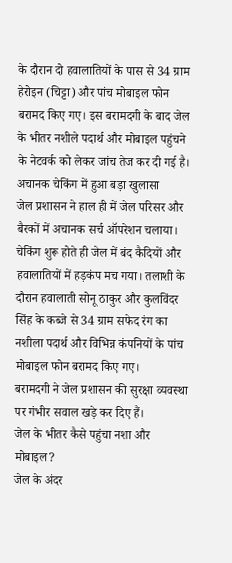के दौरान दो हवालातियों के पास से 34 ग्राम हेरोइन (चिट्टा) और पांच मोबाइल फोन बरामद किए गए। इस बरामदगी के बाद जेल के भीतर नशीले पदार्थ और मोबाइल पहुंचने के नेटवर्क को लेकर जांच तेज कर दी गई है।
अचानक चेकिंग में हुआ बड़ा खुलासा
जेल प्रशासन ने हाल ही में जेल परिसर और बैरकों में अचानक सर्च ऑपरेशन चलाया। चेकिंग शुरू होते ही जेल में बंद कैदियों और हवालातियों में हड़कंप मच गया। तलाशी के दौरान हवालाती सोनू ठाकुर और कुलविंदर सिंह के कब्जे से 34 ग्राम सफेद रंग का नशीला पदार्थ और विभिन्न कंपनियों के पांच मोबाइल फोन बरामद किए गए।
बरामदगी ने जेल प्रशासन की सुरक्षा व्यवस्था पर गंभीर सवाल खड़े कर दिए हैं।
जेल के भीतर कैसे पहुंचा नशा और मोबाइल?
जेल के अंदर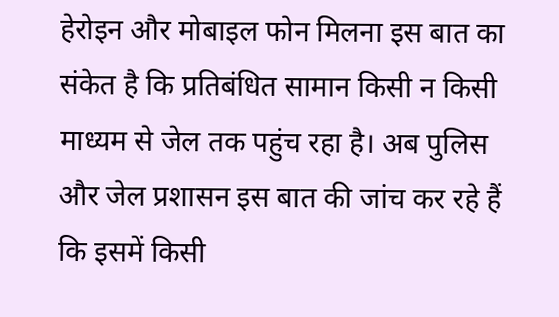हेरोइन और मोबाइल फोन मिलना इस बात का संकेत है कि प्रतिबंधित सामान किसी न किसी माध्यम से जेल तक पहुंच रहा है। अब पुलिस और जेल प्रशासन इस बात की जांच कर रहे हैं कि इसमें किसी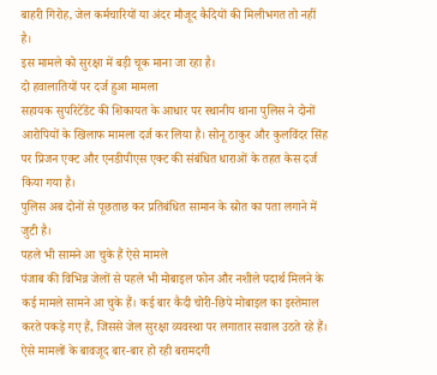बाहरी गिरोह, जेल कर्मचारियों या अंदर मौजूद कैदियों की मिलीभगत तो नहीं है।
इस मामले को सुरक्षा में बड़ी चूक माना जा रहा है।
दो हवालातियों पर दर्ज हुआ मामला
सहायक सुपरिटेंडेंट की शिकायत के आधार पर स्थानीय थाना पुलिस ने दोनों आरोपियों के खिलाफ मामला दर्ज कर लिया है। सोनू ठाकुर और कुलविंदर सिंह पर प्रिजन एक्ट और एनडीपीएस एक्ट की संबंधित धाराओं के तहत केस दर्ज किया गया है।
पुलिस अब दोनों से पूछताछ कर प्रतिबंधित सामान के स्रोत का पता लगाने में जुटी है।
पहले भी सामने आ चुके हैं ऐसे मामले
पंजाब की विभिन्न जेलों से पहले भी मोबाइल फोन और नशीले पदार्थ मिलने के कई मामले सामने आ चुके हैं। कई बार कैदी चोरी-छिपे मोबाइल का इस्तेमाल करते पकड़े गए हैं, जिससे जेल सुरक्षा व्यवस्था पर लगातार सवाल उठते रहे हैं।
ऐसे मामलों के बावजूद बार-बार हो रही बरामदगी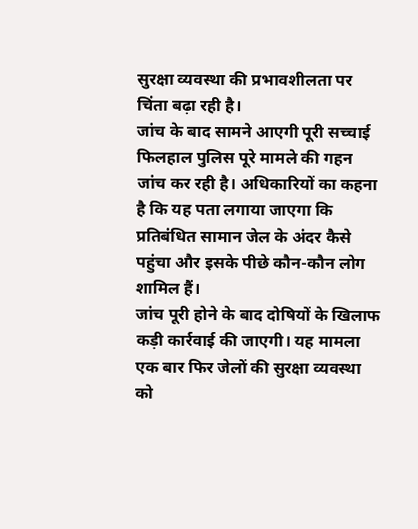सुरक्षा व्यवस्था की प्रभावशीलता पर चिंता बढ़ा रही है।
जांच के बाद सामने आएगी पूरी सच्चाई
फिलहाल पुलिस पूरे मामले की गहन जांच कर रही है। अधिकारियों का कहना है कि यह पता लगाया जाएगा कि प्रतिबंधित सामान जेल के अंदर कैसे पहुंचा और इसके पीछे कौन-कौन लोग शामिल हैं।
जांच पूरी होने के बाद दोषियों के खिलाफ कड़ी कार्रवाई की जाएगी। यह मामला एक बार फिर जेलों की सुरक्षा व्यवस्था को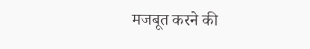मजबूत करने की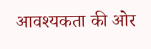आवश्यकता की ओर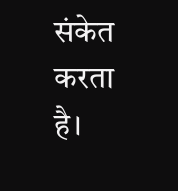संकेत करता है।